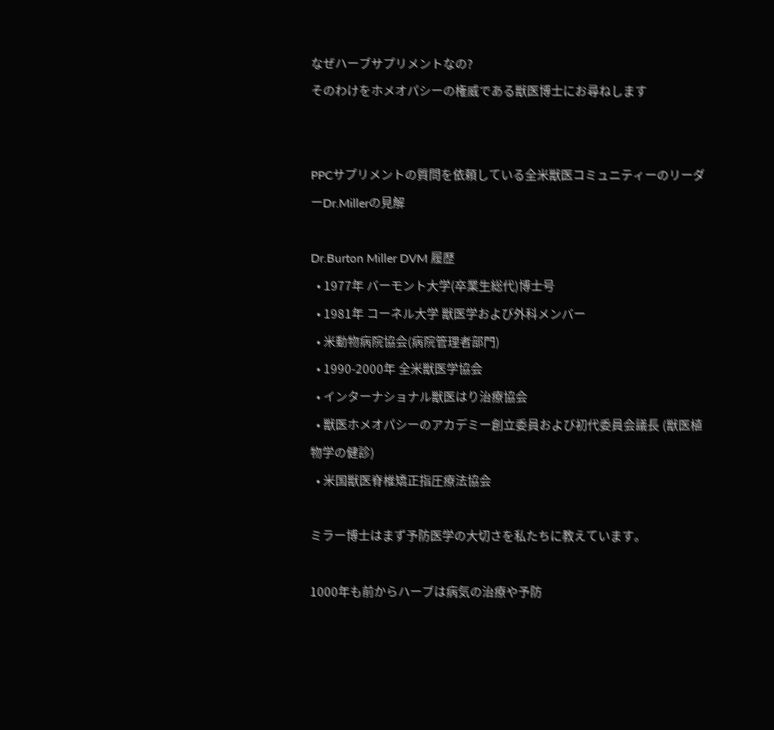なぜハーブサプリメントなの?
そのわけをホメオパシーの権威である獣医博士にお尋ねします


PPCサプリメントの質問を依頼している全米獣医コミュニティーのリーダーDr.Millerの見解

Dr.Burton Miller DVM 履歴
  • 1977年 バーモント大学(卒業生総代)博士号
  • 1981年 コーネル大学 獣医学および外科メンバー
  • 米動物病院協会(病院管理者部門)
  • 1990-2000年 全米獣医学協会
  • インターナショナル獣医はり治療協会
  • 獣医ホメオパシーのアカデミー創立委員および初代委員会議長 (獣医植物学の健診)
  • 米国獣医脊椎矯正指圧療法協会

ミラー博士はまず予防医学の大切さを私たちに教えています。

1000年も前からハーブは病気の治療や予防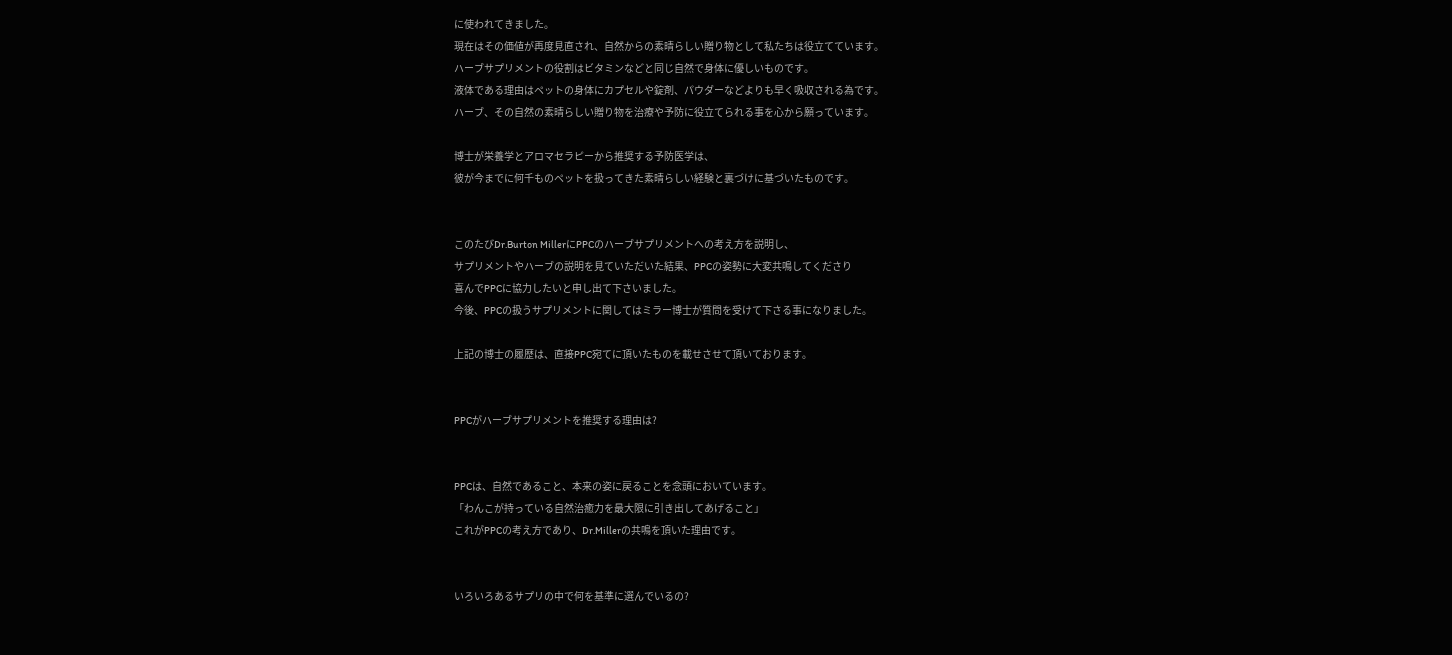に使われてきました。
現在はその価値が再度見直され、自然からの素晴らしい贈り物として私たちは役立てています。
ハーブサプリメントの役割はビタミンなどと同じ自然で身体に優しいものです。
液体である理由はペットの身体にカプセルや錠剤、パウダーなどよりも早く吸収される為です。
ハーブ、その自然の素晴らしい贈り物を治療や予防に役立てられる事を心から願っています。

博士が栄養学とアロマセラピーから推奨する予防医学は、
彼が今までに何千ものペットを扱ってきた素晴らしい経験と裏づけに基づいたものです。


このたびDr.Burton MillerにPPCのハーブサプリメントへの考え方を説明し、
サプリメントやハーブの説明を見ていただいた結果、PPCの姿勢に大変共鳴してくださり
喜んでPPCに協力したいと申し出て下さいました。
今後、PPCの扱うサプリメントに関してはミラー博士が質問を受けて下さる事になりました。

上記の博士の履歴は、直接PPC宛てに頂いたものを載せさせて頂いております。


PPCがハーブサプリメントを推奨する理由は?


PPCは、自然であること、本来の姿に戻ることを念頭においています。
「わんこが持っている自然治癒力を最大限に引き出してあげること」
これがPPCの考え方であり、Dr.Millerの共鳴を頂いた理由です。


いろいろあるサプリの中で何を基準に選んでいるの?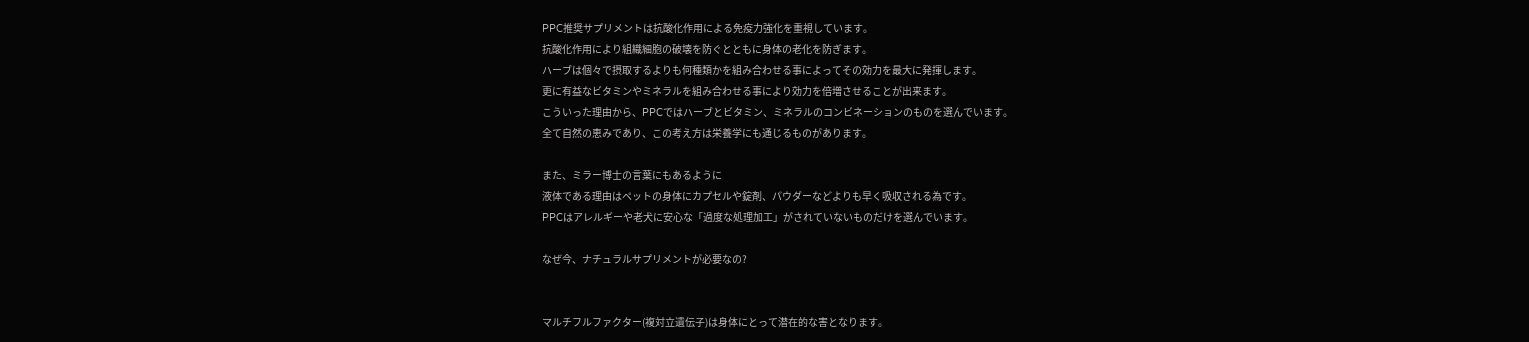PPC推奨サプリメントは抗酸化作用による免疫力強化を重視しています。
抗酸化作用により組織細胞の破壊を防ぐとともに身体の老化を防ぎます。
ハーブは個々で摂取するよりも何種類かを組み合わせる事によってその効力を最大に発揮します。
更に有益なビタミンやミネラルを組み合わせる事により効力を倍増させることが出来ます。
こういった理由から、PPCではハーブとビタミン、ミネラルのコンビネーションのものを選んでいます。
全て自然の恵みであり、この考え方は栄養学にも通じるものがあります。

また、ミラー博士の言葉にもあるように
液体である理由はペットの身体にカプセルや錠剤、パウダーなどよりも早く吸収される為です。
PPCはアレルギーや老犬に安心な「過度な処理加工」がされていないものだけを選んでいます。

なぜ今、ナチュラルサプリメントが必要なの?


マルチフルファクター(複対立遺伝子)は身体にとって潜在的な害となります。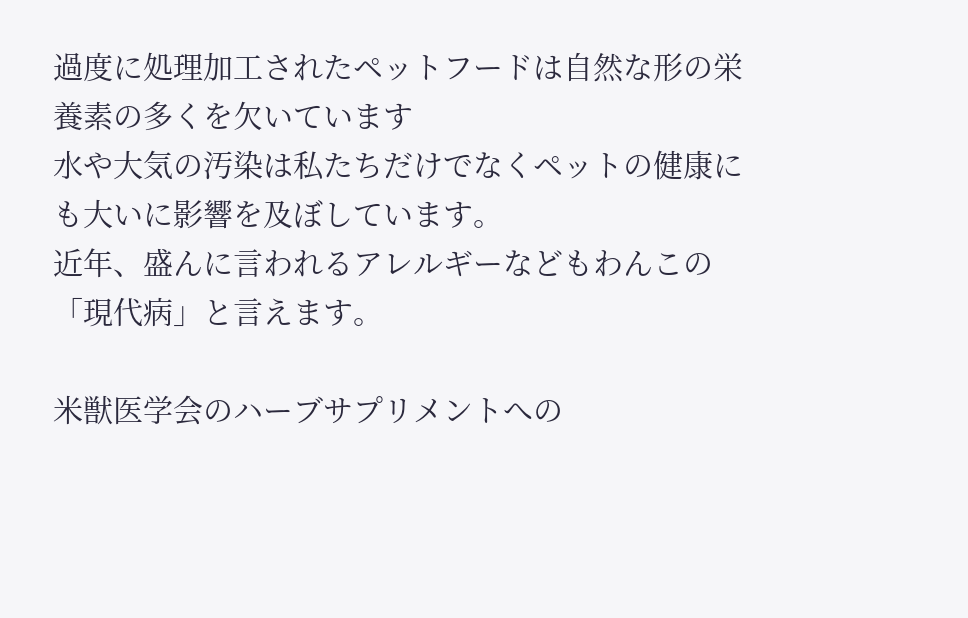過度に処理加工されたペットフードは自然な形の栄養素の多くを欠いています
水や大気の汚染は私たちだけでなくペットの健康にも大いに影響を及ぼしています。
近年、盛んに言われるアレルギーなどもわんこの「現代病」と言えます。

米獣医学会のハーブサプリメントへの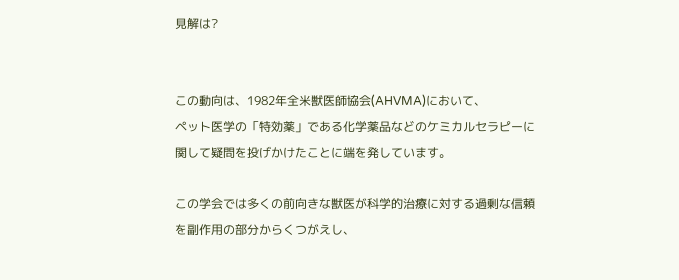見解は?


この動向は、1982年全米獣医師協会(AHVMA)において、
ペット医学の「特効薬」である化学薬品などのケミカルセラピーに関して疑問を投げかけたことに端を発しています。

この学会では多くの前向きな獣医が科学的治療に対する過剰な信頼を副作用の部分からくつがえし、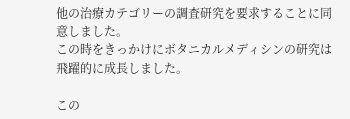他の治療カテゴリーの調査研究を要求することに同意しました。
この時をきっかけにボタニカルメディシンの研究は飛躍的に成長しました。

この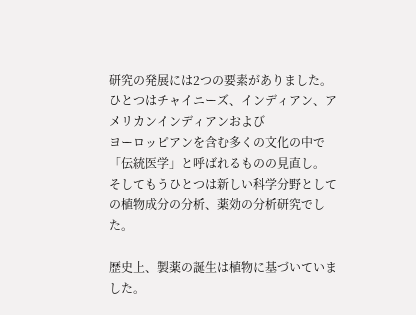研究の発展には2つの要素がありました。
ひとつはチャイニーズ、インディアン、アメリカンインディアンおよび
ヨーロッピアンを含む多くの文化の中で「伝統医学」と呼ばれるものの見直し。
そしてもうひとつは新しい科学分野としての植物成分の分析、薬効の分析研究でした。

歴史上、製薬の誕生は植物に基づいていました。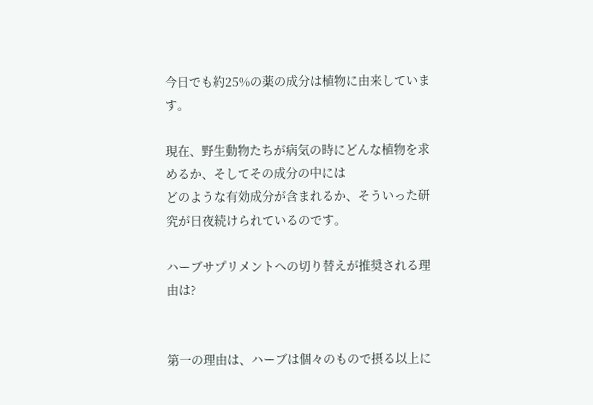今日でも約25%の薬の成分は植物に由来しています。

現在、野生動物たちが病気の時にどんな植物を求めるか、そしてその成分の中には
どのような有効成分が含まれるか、そういった研究が日夜続けられているのです。

ハーブサプリメントへの切り替えが推奨される理由は?


第一の理由は、ハーブは個々のもので摂る以上に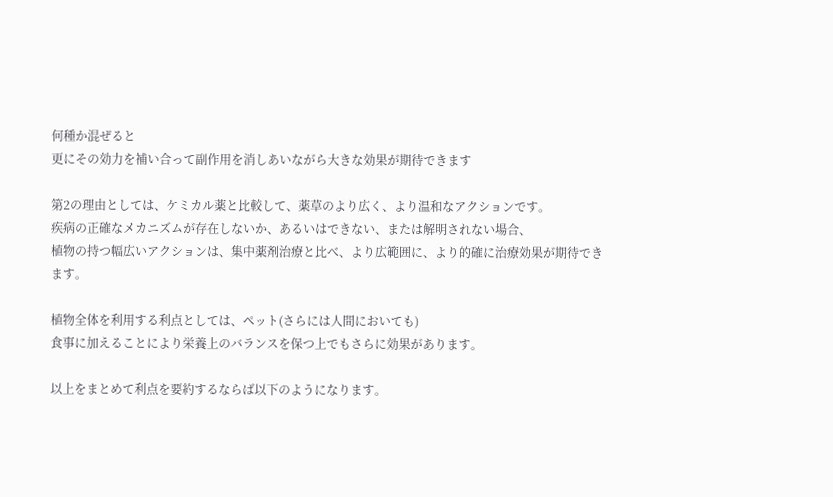何種か混ぜると
更にその効力を補い合って副作用を消しあいながら大きな効果が期待できます

第2の理由としては、ケミカル薬と比較して、薬草のより広く、より温和なアクションです。
疾病の正確なメカニズムが存在しないか、あるいはできない、または解明されない場合、
植物の持つ幅広いアクションは、集中薬剤治療と比べ、より広範囲に、より的確に治療効果が期待できます。

植物全体を利用する利点としては、ペット(さらには人間においても)
食事に加えることにより栄養上のバランスを保つ上でもさらに効果があります。

以上をまとめて利点を要約するならば以下のようになります。